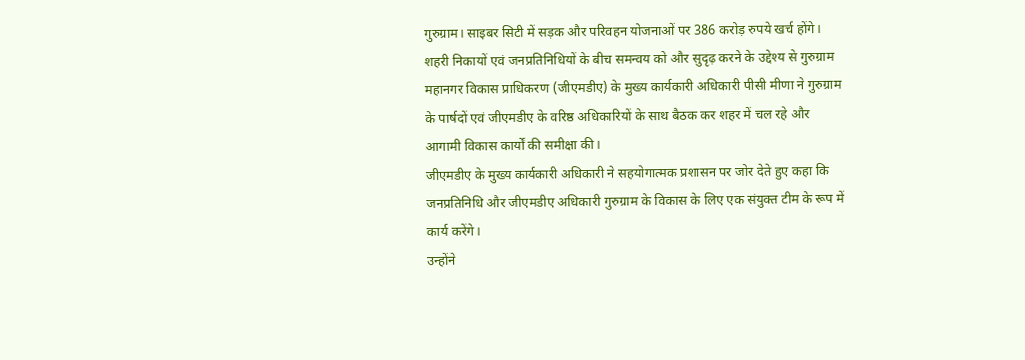गुरुग्राम। साइबर सिटी में सड़क और परिवहन योजनाओं पर 386 करोड़ रुपये खर्च होंगे।
शहरी निकायों एवं जनप्रतिनिधियों के बीच समन्वय को और सुदृढ़ करने के उद्देश्य से गुरुग्राम महानगर विकास प्राधिकरण (जीएमडीए) के मुख्य कार्यकारी अधिकारी पीसी मीणा ने गुरुग्राम के पार्षदों एवं जीएमडीए के वरिष्ठ अधिकारियों के साथ बैठक कर शहर में चल रहे और आगामी विकास कार्यों की समीक्षा की।
जीएमडीए के मुख्य कार्यकारी अधिकारी ने सहयोगात्मक प्रशासन पर जोर देते हुए कहा कि जनप्रतिनिधि और जीएमडीए अधिकारी गुरुग्राम के विकास के लिए एक संयुक्त टीम के रूप में कार्य करेंगे।
उन्होंने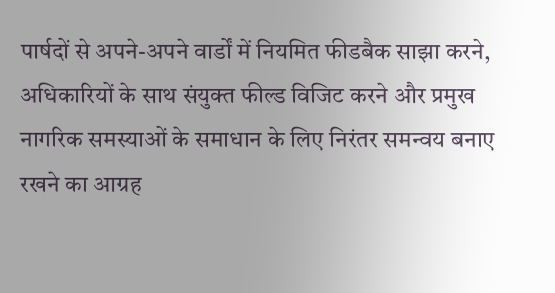पार्षदों से अपने-अपने वार्डों में नियमित फीडबैक साझा करने, अधिकारियों के साथ संयुक्त फील्ड विजिट करने और प्रमुख नागरिक समस्याओं के समाधान के लिए निरंतर समन्वय बनाए रखने का आग्रह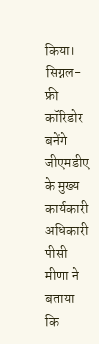किया।
सिग्नल-फ्री कॉरिडोर बनेंगे
जीएमडीए के मुख्य कार्यकारी अधिकारी पीसी मीणा ने बताया कि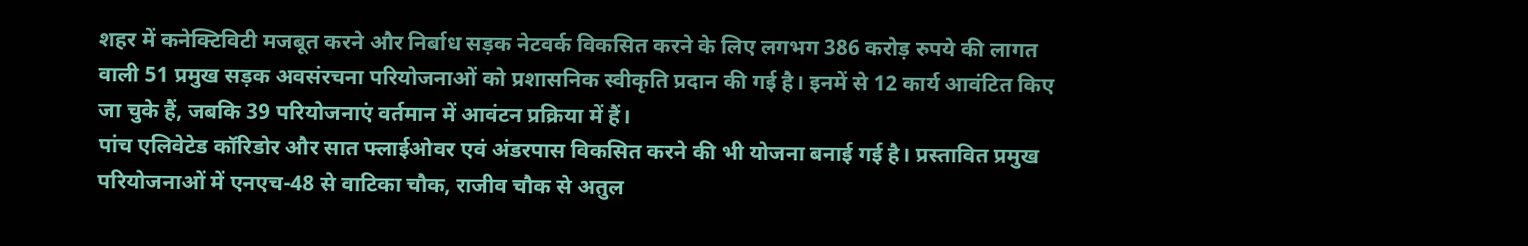शहर में कनेक्टिविटी मजबूत करने और निर्बाध सड़क नेटवर्क विकसित करने के लिए लगभग 386 करोड़ रुपये की लागत वाली 51 प्रमुख सड़क अवसंरचना परियोजनाओं को प्रशासनिक स्वीकृति प्रदान की गई है। इनमें से 12 कार्य आवंटित किए जा चुके हैं, जबकि 39 परियोजनाएं वर्तमान में आवंटन प्रक्रिया में हैं।
पांच एलिवेटेड कॉरिडोर और सात फ्लाईओवर एवं अंडरपास विकसित करने की भी योजना बनाई गई है। प्रस्तावित प्रमुख परियोजनाओं में एनएच-48 से वाटिका चौक, राजीव चौक से अतुल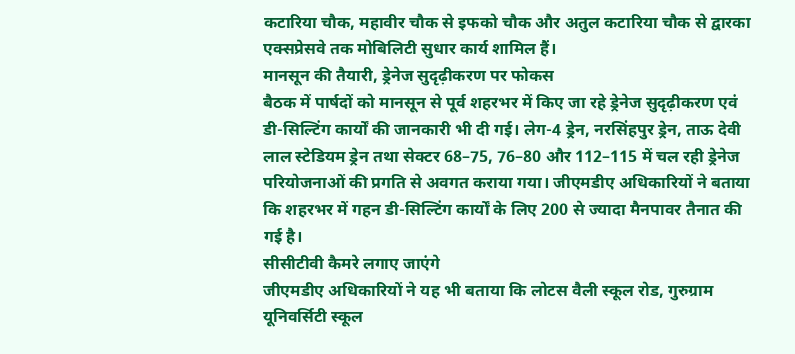कटारिया चौक, महावीर चौक से इफको चौक और अतुल कटारिया चौक से द्वारका एक्सप्रेसवे तक मोबिलिटी सुधार कार्य शामिल हैं।
मानसून की तैयारी, ड्रेनेज सुदृढ़ीकरण पर फोकस
बैठक में पार्षदों को मानसून से पूर्व शहरभर में किए जा रहे ड्रेनेज सुदृढ़ीकरण एवं डी-सिल्टिंग कार्यों की जानकारी भी दी गई। लेग-4 ड्रेन, नरसिंहपुर ड्रेन, ताऊ देवी लाल स्टेडियम ड्रेन तथा सेक्टर 68–75, 76–80 और 112–115 में चल रही ड्रेनेज परियोजनाओं की प्रगति से अवगत कराया गया। जीएमडीए अधिकारियों ने बताया कि शहरभर में गहन डी-सिल्टिंग कार्यों के लिए 200 से ज्यादा मैनपावर तैनात की गई है।
सीसीटीवी कैमरे लगाए जाएंगे
जीएमडीए अधिकारियों ने यह भी बताया कि लोटस वैली स्कूल रोड, गुरुग्राम यूनिवर्सिटी स्कूल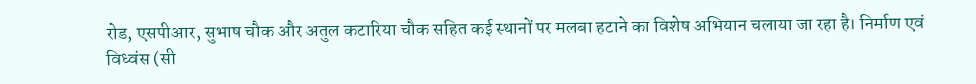रोड, एसपीआर, सुभाष चौक और अतुल कटारिया चौक सहित कई स्थानों पर मलबा हटाने का विशेष अभियान चलाया जा रहा है। निर्माण एवं विध्वंस (सी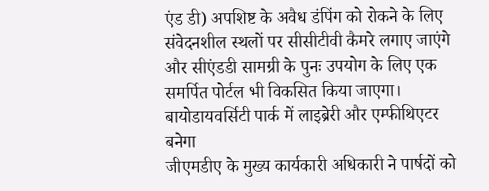एंड डी) अपशिष्ट के अवैध डंपिंग को रोकने के लिए संवेदनशील स्थलों पर सीसीटीवी कैमरे लगाए जाएंगे और सीएंडडी सामग्री के पुनः उपयोग के लिए एक समर्पित पोर्टल भी विकसित किया जाएगा।
बायोडायवर्सिटी पार्क में लाइब्रेरी और एम्फीथिएटर बनेगा
जीएमडीए के मुख्य कार्यकारी अधिकारी ने पार्षदों को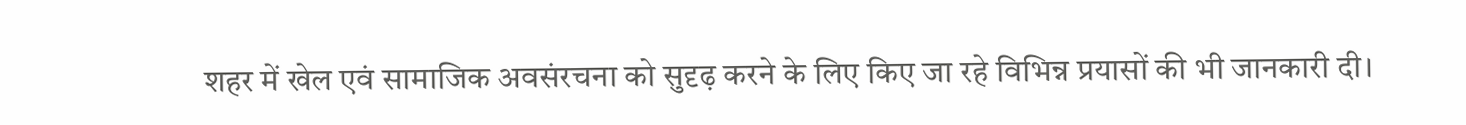शहर में खेल एवं सामाजिक अवसंरचना को सुदृढ़ करने के लिए किए जा रहे विभिन्न प्रयासों की भी जानकारी दी।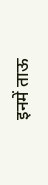इनमें ताऊ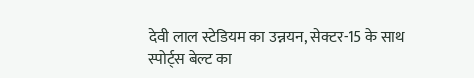देवी लाल स्टेडियम का उन्नयन, सेक्टर-15 के साथ स्पोर्ट्स बेल्ट का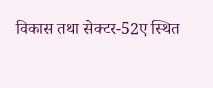विकास तथा सेक्टर-52ए स्थित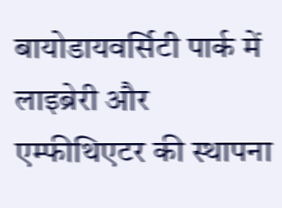बायोडायवर्सिटी पार्क में लाइब्रेरी और एम्फीथिएटर की स्थापना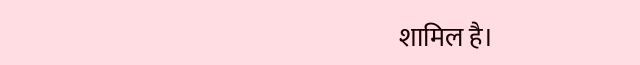शामिल है।